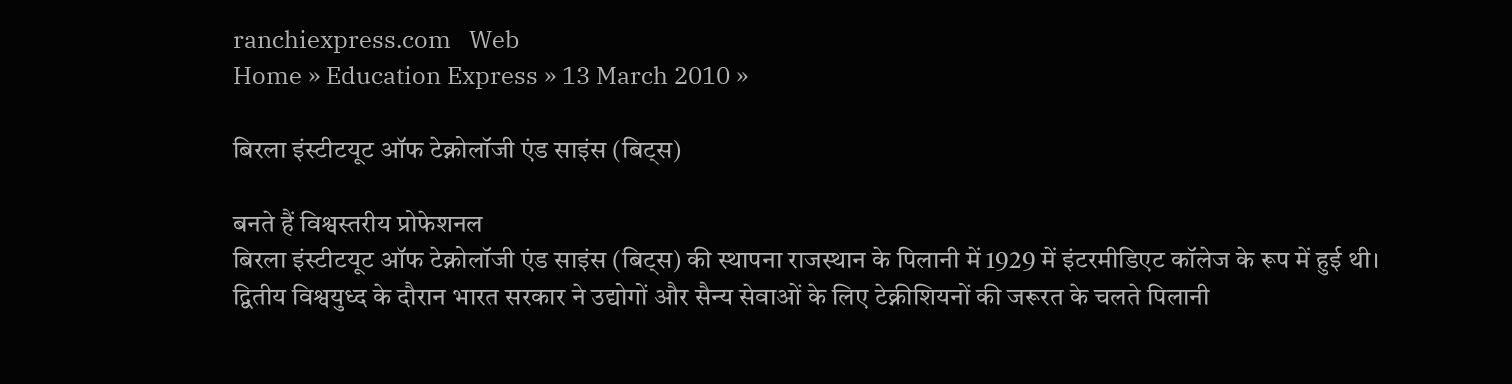ranchiexpress.com   Web
Home » Education Express » 13 March 2010 »

बिरला इंस्टीटयूट ऑफ टेक्नोलॉजी एंड साइंस (बिट्स)

बनते हैं विश्वस्तरीय प्रोफेशनल
बिरला इंस्टीटयूट ऑफ टेक्नोलॉजी एंड साइंस (बिट्स) की स्थापना राजस्थान के पिलानी में 1929 में इंटरमीडिएट कॉलेज के रूप में हुई थी। द्वितीय विश्वयुध्द के दौरान भारत सरकार ने उद्योगों और सैन्य सेवाओं के लिए टेक्नीशियनों की जरूरत के चलते पिलानी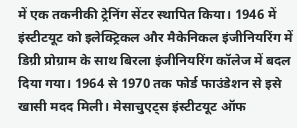में एक तकनीकी ट्रेनिंग सेंटर स्थापित किया। 1946 में इंस्टीटयूट को इलेक्ट्रिकल और मैकेनिकल इंजीनियरिंग में डिग्री प्रोग्राम के साथ बिरला इंजीनियरिंग कॉलेज में बदल दिया गया। 1964 से 1970 तक फोर्ड फाउंडेशन से इसे खासी मदद मिली। मेसाचुएट्स इंस्टीटयूट ऑफ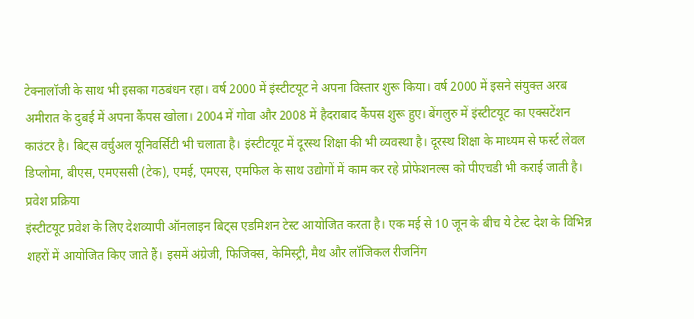टेक्नालॉजी के साथ भी इसका गठबंधन रहा। वर्ष 2000 में इंस्टीटयूट ने अपना विस्तार शुरू किया। वर्ष 2000 में इसने संयुक्त अरब अमीरात के दुबई में अपना कैंपस खोला। 2004 में गोवा और 2008 में हैदराबाद कैंपस शुरू हुए। बेंगलुरु में इंस्टीटयूट का एक्सटेंशन काउंटर है। बिट्स वर्चुअल यूनिवर्सिटी भी चलाता है। इंस्टीटयूट में दूरस्थ शिक्षा की भी व्यवस्था है। दूरस्थ शिक्षा के माध्यम से फर्स्ट लेवल डिप्लोमा, बीएस, एमएससी (टेक), एमई, एमएस, एमफिल के साथ उद्योगों में काम कर रहे प्रोफेशनल्स को पीएचडी भी कराई जाती है।
प्रवेश प्रक्रिया
इंस्टीटयूट प्रवेश के लिए देशव्यापी ऑनलाइन बिट्स एडमिशन टेस्ट आयोजित करता है। एक मई से 10 जून के बीच ये टेस्ट देश के विभिन्न शहरों में आयोजित किए जाते हैं। इसमें अंग्रेजी, फिजिक्स, केमिस्ट्री, मैथ और लॉजिकल रीजनिंग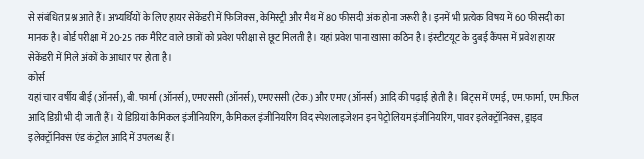से संबंधित प्रश्न आते हैं। अभ्यर्थियों के लिए हायर सेकेंडरी में फिजिक्स, केमिस्ट्री और मैथ में 80 फीसदी अंक होना जरूरी है। इनमें भी प्रत्येक विषय में 60 फीसदी का मानक है। बोर्ड परीक्षा में 20-25 तक मैरिट वाले छात्रों को प्रवेश परीक्षा से छूट मिलती है। यहां प्रवेश पाना खासा कठिन है। इंस्टीटयूट के दुबई कैंपस में प्रवेश हायर सेकेंडरी में मिले अंकों के आधार पर होता है।
कोर्स
यहां चार वर्षीय बीई (ऑनर्स), बी. फार्मा (ऑनर्स), एमएससी (ऑनर्स), एमएससी (टेक.) और एमए (ऑनर्स) आदि की पढ़ाई होती है। बिट्स में एमई, एम.फार्मा, एम.फिल आदि डिग्री भी दी जाती हैं। ये डिग्रियां कैमिकल इंजीनियरिंग, कैमिकल इंजीनियरिंग विद स्पेशलाइजेशन इन पेट्रोलियम इंजीनियरिंग, पावर इलेक्ट्रॉनिक्स, ड्राइव इलेक्ट्रॉनिक्स एंड कंट्रोल आदि में उपलब्ध हैं।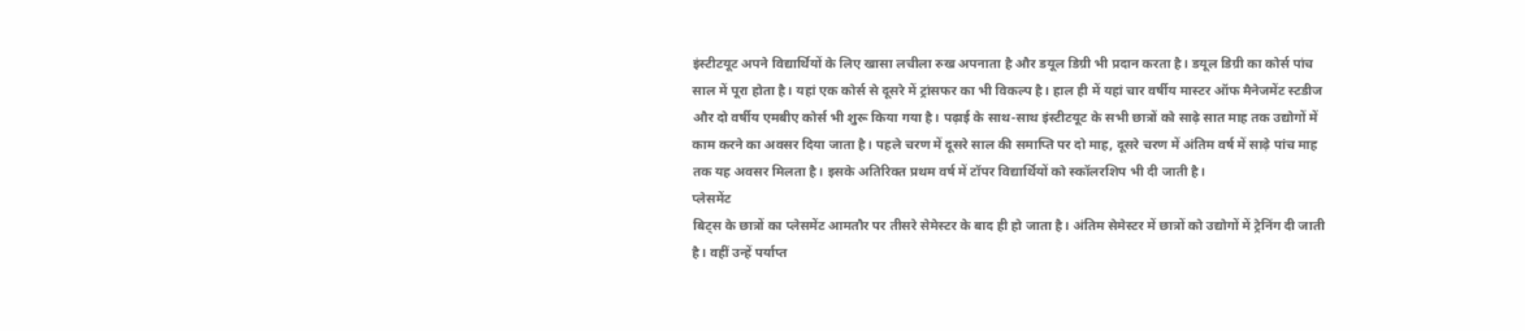इंस्टीटयूट अपने विद्यार्थियों के लिए खासा लचीला रुख अपनाता है और डयूल डिग्री भी प्रदान करता है। डयूल डिग्री का कोर्स पांच साल में पूरा होता है। यहां एक कोर्स से दूसरे में ट्रांसफर का भी विकल्प है। हाल ही में यहां चार वर्षीय मास्टर ऑफ मैनेजमेंट स्टडीज और दो वर्षीय एमबीए कोर्स भी शुरू किया गया है। पढ़ाई के साथ-साथ इंस्टीटयूट के सभी छात्रों को साढ़े सात माह तक उद्योगों में काम करने का अवसर दिया जाता है। पहले चरण में दूसरे साल की समाप्ति पर दो माह, दूसरे चरण में अंतिम वर्ष में साढ़े पांच माह तक यह अवसर मिलता है। इसके अतिरिक्त प्रथम वर्ष में टॉपर विद्यार्थियों को स्कॉलरशिप भी दी जाती है।
प्लेसमेंट
बिट्स के छात्रों का प्लेसमेंट आमतौर पर तीसरे सेमेस्टर के बाद ही हो जाता है। अंतिम सेमेस्टर में छात्रों को उद्योगों में ट्रेनिंग दी जाती है। वहीं उन्हें पर्याप्त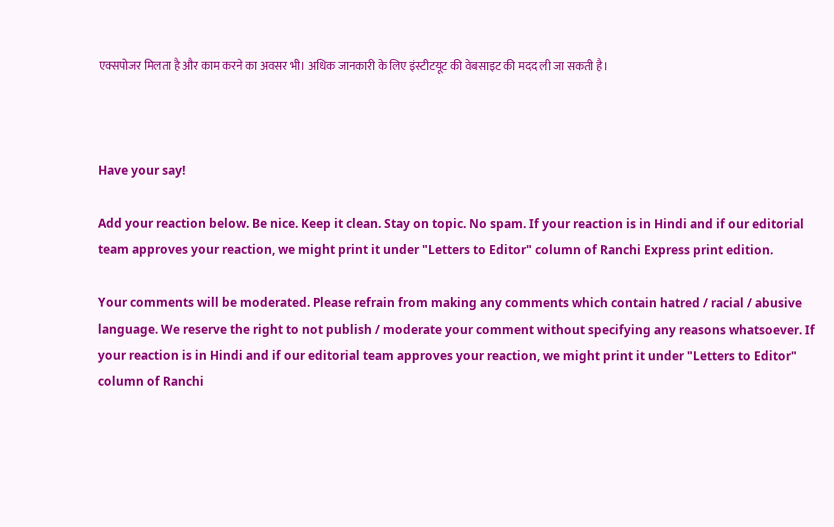एक्सपोजर मिलता है और काम करने का अवसर भी। अधिक जानकारी के लिए इंस्टीटयूट की वेबसाइट की मदद ली जा सकती है।



Have your say!

Add your reaction below. Be nice. Keep it clean. Stay on topic. No spam. If your reaction is in Hindi and if our editorial team approves your reaction, we might print it under "Letters to Editor" column of Ranchi Express print edition.

Your comments will be moderated. Please refrain from making any comments which contain hatred / racial / abusive language. We reserve the right to not publish / moderate your comment without specifying any reasons whatsoever. If your reaction is in Hindi and if our editorial team approves your reaction, we might print it under "Letters to Editor" column of Ranchi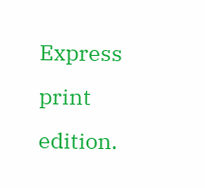Express print edition.